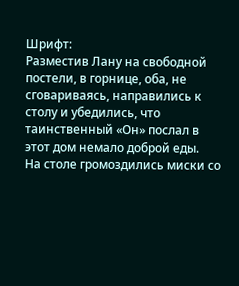Шрифт:
Разместив Лану на свободной постели, в горнице, оба, не сговариваясь, направились к столу и убедились, что таинственный «Он» послал в этот дом немало доброй еды.
На столе громоздились миски со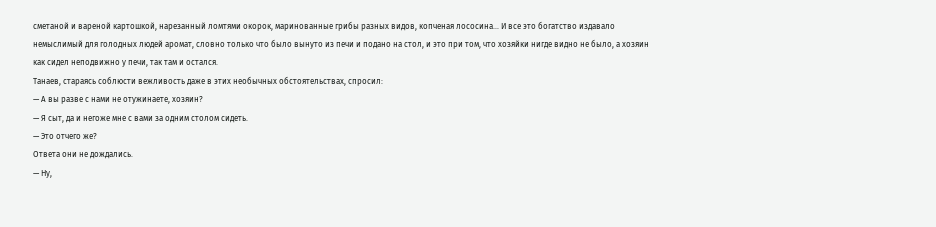сметаной и вареной картошкой, нарезанный ломтями окорок, маринованные грибы разных видов, копченая лососина... И все это богатство издавало немыслимый для голодных людей аромат, словно только что было вынуто из печи и подано на стол, и это при том, что хозяйки нигде видно не было, а хозяин как сидел неподвижно у печи, так там и остался.
Танаев, стараясь соблюсти вежливость даже в этих необычных обстоятельствах, спросил:
— А вы разве с нами не отужинаете, хозяин?
— Я сыт, да и негоже мне с вами за одним столом сидеть.
— Это отчего же?
Ответа они не дождались.
— Ну,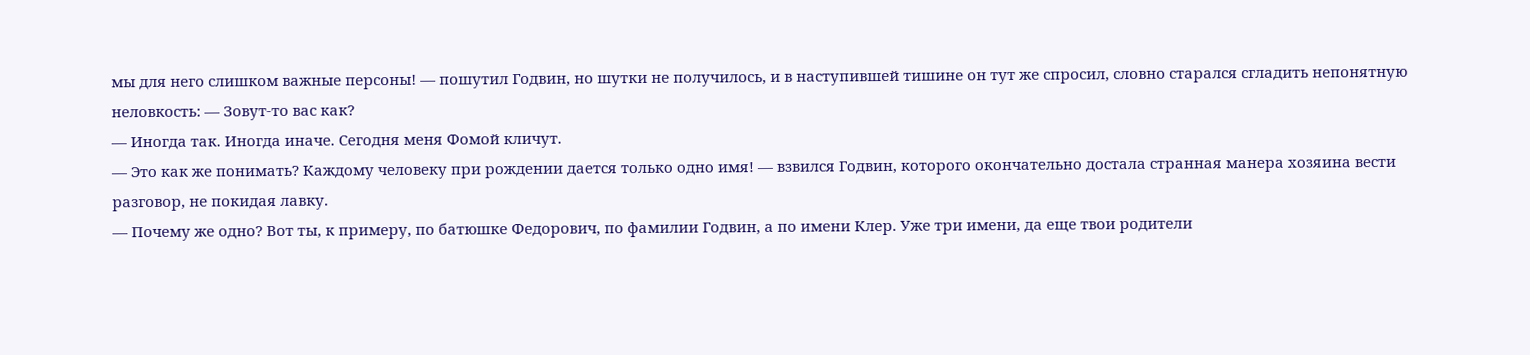мы для него слишком важные персоны! — пошутил Годвин, но шутки не получилось, и в наступившей тишине он тут же спросил, словно старался сгладить непонятную неловкость: — Зовут-то вас как?
— Иногда так. Иногда иначе. Сегодня меня Фомой кличут.
— Это как же понимать? Каждому человеку при рождении дается только одно имя! — взвился Годвин, которого окончательно достала странная манера хозяина вести разговор, не покидая лавку.
— Почему же одно? Вот ты, к примеру, по батюшке Федорович, по фамилии Годвин, а по имени Клер. Уже три имени, да еще твои родители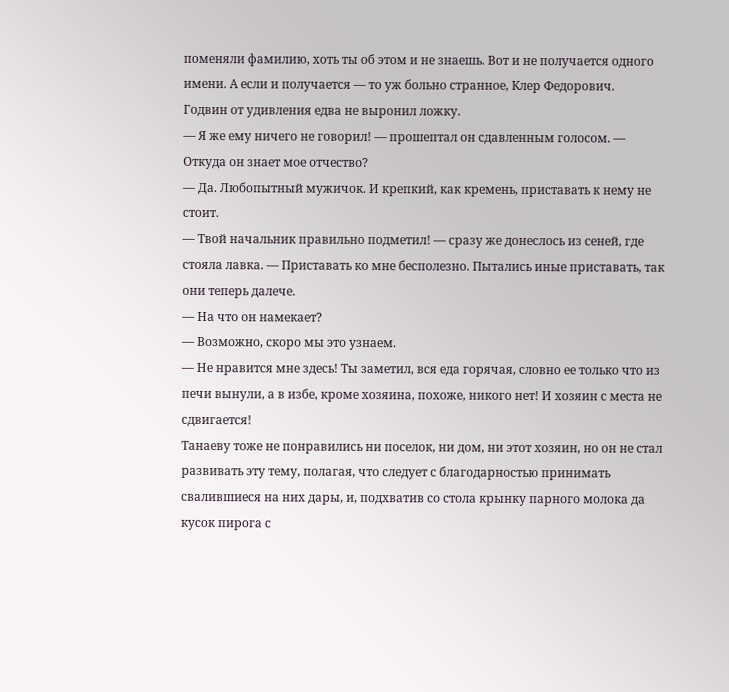поменяли фамилию, хоть ты об этом и не знаешь. Вот и не получается одного имени. А если и получается — то уж больно странное, Клер Федорович.
Годвин от удивления едва не выронил ложку.
— Я же ему ничего не говорил! — прошептал он сдавленным голосом. — Откуда он знает мое отчество?
— Да. Любопытный мужичок. И крепкий, как кремень, приставать к нему не стоит.
— Твой начальник правильно подметил! — сразу же донеслось из сеней, где стояла лавка. — Приставать ко мне бесполезно. Пытались иные приставать, так они теперь далече.
— На что он намекает?
— Возможно, скоро мы это узнаем.
— Не нравится мне здесь! Ты заметил, вся еда горячая, словно ее только что из печи вынули, а в избе, кроме хозяина, похоже, никого нет! И хозяин с места не сдвигается!
Танаеву тоже не понравились ни поселок, ни дом, ни этот хозяин, но он не стал развивать эту тему, полагая, что следует с благодарностью принимать свалившиеся на них дары, и, подхватив со стола крынку парного молока да кусок пирога с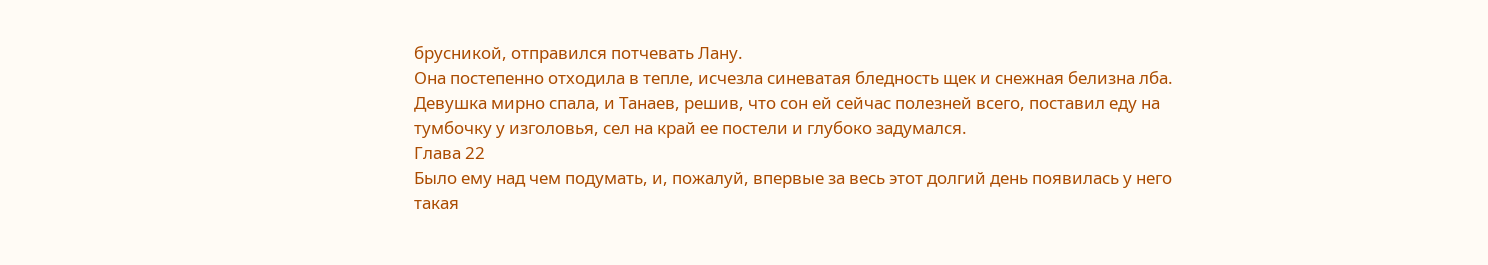брусникой, отправился потчевать Лану.
Она постепенно отходила в тепле, исчезла синеватая бледность щек и снежная белизна лба. Девушка мирно спала, и Танаев, решив, что сон ей сейчас полезней всего, поставил еду на тумбочку у изголовья, сел на край ее постели и глубоко задумался.
Глава 22
Было ему над чем подумать, и, пожалуй, впервые за весь этот долгий день появилась у него такая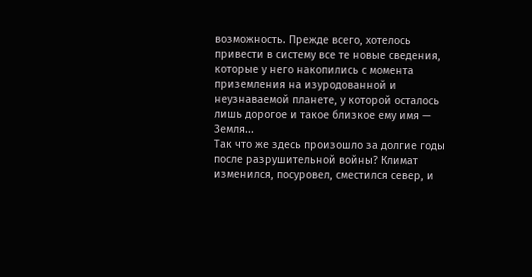возможность. Прежде всего, хотелось привести в систему все те новые сведения, которые у него накопились с момента приземления на изуродованной и неузнаваемой планете, у которой осталось лишь дорогое и такое близкое ему имя — Земля...
Так что же здесь произошло за долгие годы после разрушительной войны? Климат изменился, посуровел, сместился север, и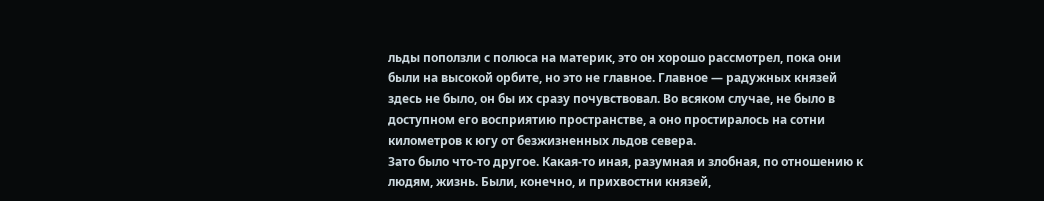льды поползли с полюса на материк, это он хорошо рассмотрел, пока они были на высокой орбите, но это не главное. Главное — радужных князей здесь не было, он бы их сразу почувствовал. Во всяком случае, не было в доступном его восприятию пространстве, а оно простиралось на сотни километров к югу от безжизненных льдов севера.
Зато было что-то другое. Какая-то иная, разумная и злобная, по отношению к людям, жизнь. Были, конечно, и прихвостни князей,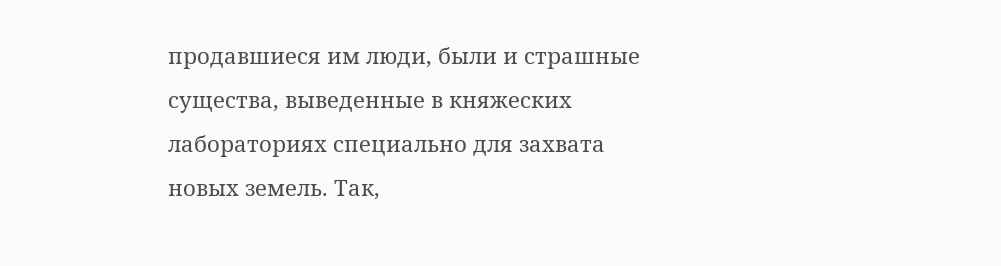продавшиеся им люди, были и страшные существа, выведенные в княжеских лабораториях специально для захвата новых земель. Так,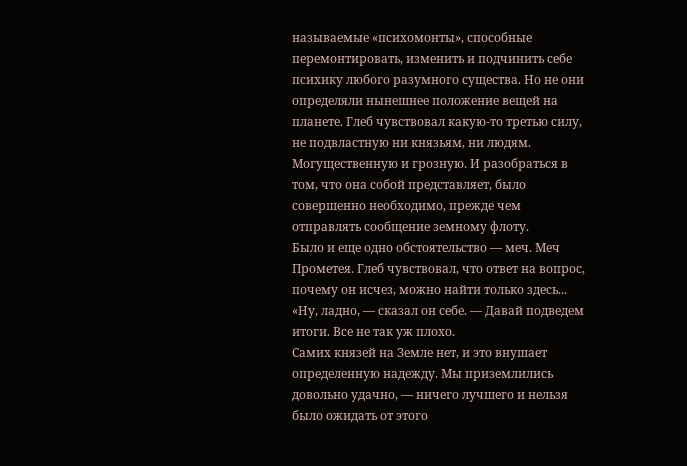называемые «психомонты», способные перемонтировать, изменить и подчинить себе психику любого разумного существа. Но не они определяли нынешнее положение вещей на планете. Глеб чувствовал какую-то третью силу, не подвластную ни князьям, ни людям. Могущественную и грозную. И разобраться в том, что она собой представляет, было совершенно необходимо, прежде чем отправлять сообщение земному флоту.
Было и еще одно обстоятельство — меч. Меч Прометея. Глеб чувствовал, что ответ на вопрос, почему он исчез, можно найти только здесь...
«Ну, ладно, — сказал он себе. — Давай подведем итоги. Все не так уж плохо.
Самих князей на Земле нет, и это внушает определенную надежду. Мы приземлились довольно удачно, — ничего лучшего и нельзя было ожидать от этого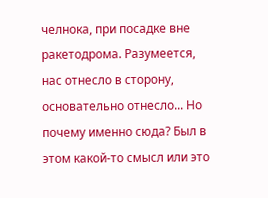челнока, при посадке вне ракетодрома. Разумеется, нас отнесло в сторону, основательно отнесло... Но почему именно сюда? Был в этом какой-то смысл или это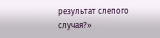результат слепого случая?»